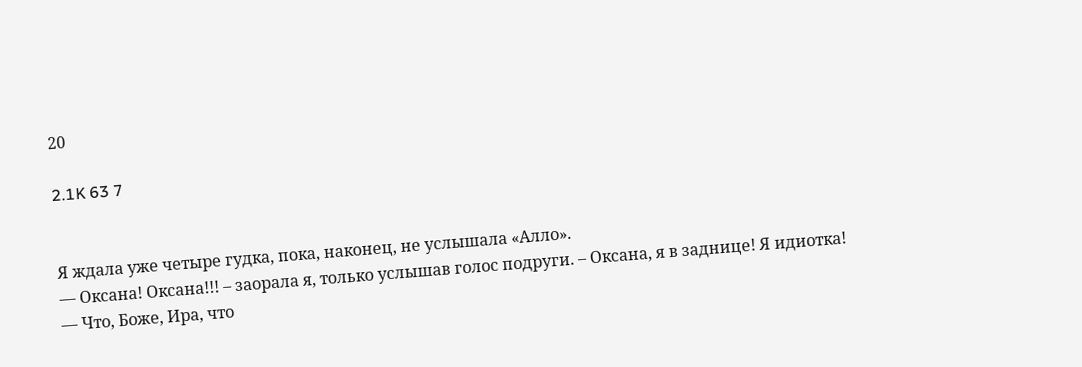20

2.1K 63 7


Я ждала уже четыре гудка, пока, наконец, не услышала «Алло».
— Оксана! Оксана!!! – заорала я, только услышав голос подруги. – Оксана, я в заднице! Я идиотка!
— Что, Боже, Ира, что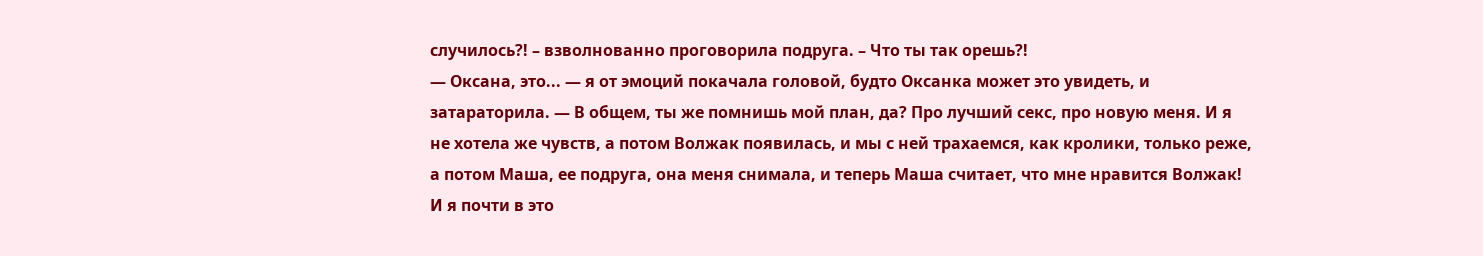случилось?! – взволнованно проговорила подруга. – Что ты так орешь?!
— Оксана, это... — я от эмоций покачала головой, будто Оксанка может это увидеть, и затараторила. — В общем, ты же помнишь мой план, да? Про лучший секс, про новую меня. И я не хотела же чувств, а потом Волжак появилась, и мы с ней трахаемся, как кролики, только реже, а потом Маша, ее подруга, она меня снимала, и теперь Маша считает, что мне нравится Волжак! И я почти в это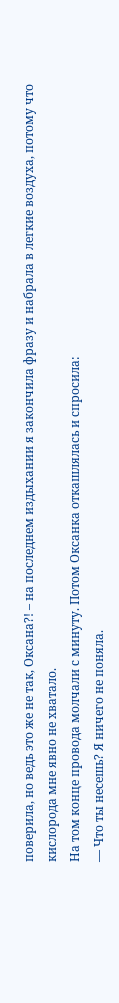поверила, но ведь это же не так, Оксана?! – на последнем издыхании я закончила фразу и набрала в легкие воздуха, потому что кислорода мне явно не хватало.
На том конце провода молчали с минуту. Потом Оксанка откашлялась и спросила:
— Что ты несешь? Я ничего не поняла.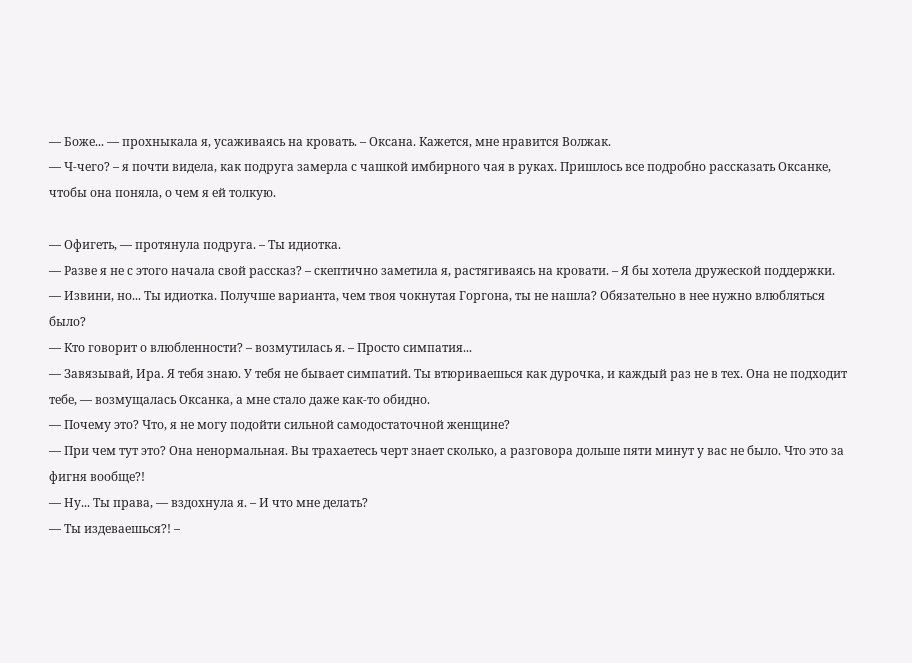— Боже... — прохныкала я, усаживаясь на кровать. – Оксана. Кажется, мне нравится Волжак.
— Ч-чего? – я почти видела, как подруга замерла с чашкой имбирного чая в руках. Пришлось все подробно рассказать Оксанке, чтобы она поняла, о чем я ей толкую.

— Офигеть, — протянула подруга. – Ты идиотка.
— Разве я не с этого начала свой рассказ? – скептично заметила я, растягиваясь на кровати. – Я бы хотела дружеской поддержки.
— Извини, но... Ты идиотка. Получше варианта, чем твоя чокнутая Горгона, ты не нашла? Обязательно в нее нужно влюбляться было?
— Кто говорит о влюбленности? – возмутилась я. – Просто симпатия...
— Завязывай, Ира. Я тебя знаю. У тебя не бывает симпатий. Ты втюриваешься как дурочка, и каждый раз не в тех. Она не подходит тебе, — возмущалась Оксанка, а мне стало даже как-то обидно.
— Почему это? Что, я не могу подойти сильной самодостаточной женщине?
— При чем тут это? Она ненормальная. Вы трахаетесь черт знает сколько, а разговора дольше пяти минут у вас не было. Что это за фигня вообще?!
— Ну... Ты права, — вздохнула я. – И что мне делать?
— Ты издеваешься?! –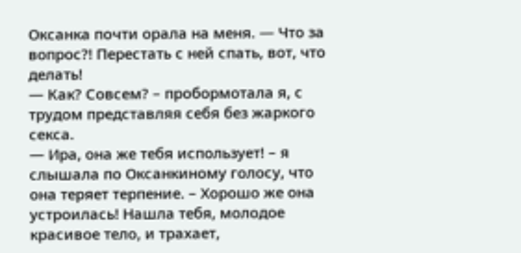Оксанка почти орала на меня. — Что за вопрос?! Перестать с ней спать, вот, что делать!
— Как? Совсем? – пробормотала я, с трудом представляя себя без жаркого секса.
— Ира, она же тебя использует! – я слышала по Оксанкиному голосу, что она теряет терпение. – Хорошо же она устроилась! Нашла тебя, молодое красивое тело, и трахает,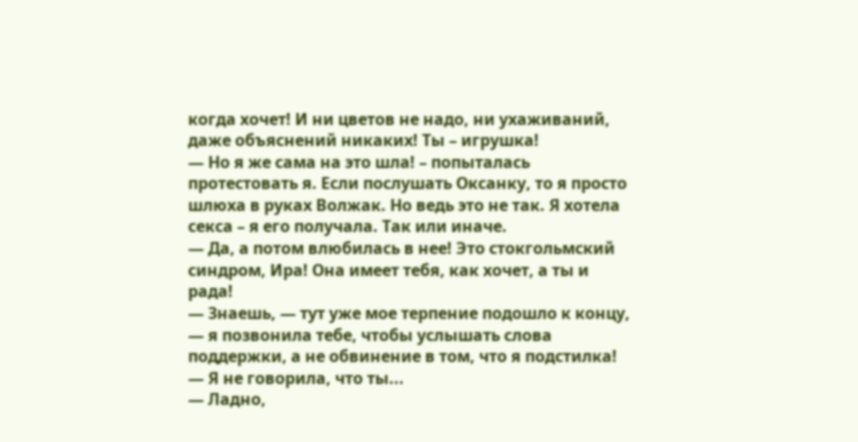когда хочет! И ни цветов не надо, ни ухаживаний, даже объяснений никаких! Ты – игрушка!
— Но я же сама на это шла! – попыталась протестовать я. Если послушать Оксанку, то я просто шлюха в руках Волжак. Но ведь это не так. Я хотела секса – я его получала. Так или иначе.
— Да, а потом влюбилась в нее! Это стокгольмский синдром, Ира! Она имеет тебя, как хочет, а ты и рада!
— Знаешь, — тут уже мое терпение подошло к концу, — я позвонила тебе, чтобы услышать слова поддержки, а не обвинение в том, что я подстилка!
— Я не говорила, что ты...
— Ладно,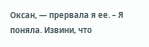Оксан, — прервала я ее. – Я поняла. Извини, что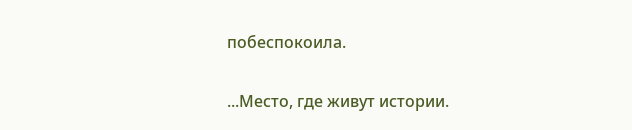побеспокоила.

...Место, где живут истории.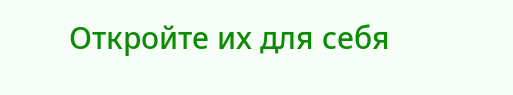Откройте их для себя